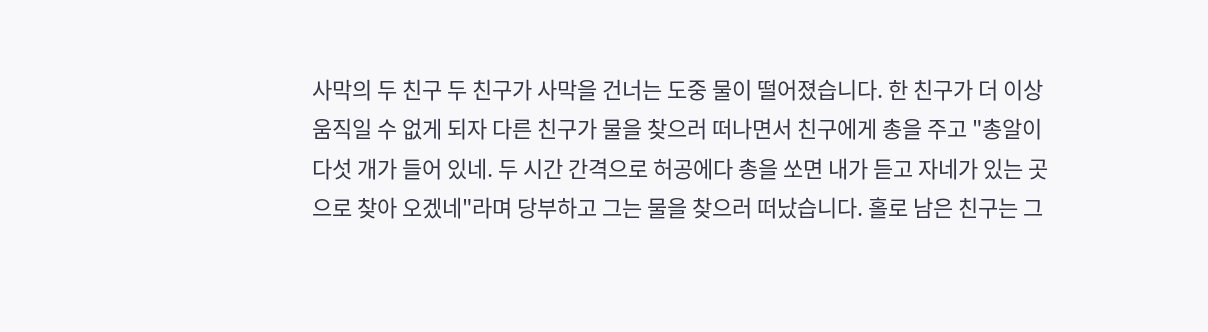사막의 두 친구 두 친구가 사막을 건너는 도중 물이 떨어졌습니다. 한 친구가 더 이상 움직일 수 없게 되자 다른 친구가 물을 찾으러 떠나면서 친구에게 총을 주고 "총알이 다섯 개가 들어 있네. 두 시간 간격으로 허공에다 총을 쏘면 내가 듣고 자네가 있는 곳으로 찾아 오겠네"라며 당부하고 그는 물을 찾으러 떠났습니다. 홀로 남은 친구는 그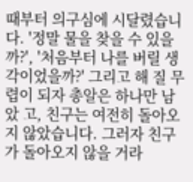때부터 의구심에 시달렸습니다. '정말 물을 찾을 수 있을까?', '처음부터 나를 버릴 생각이었을까?' 그리고 해 질 무렵이 되자 총알은 하나만 남았 고, 친구는 여전히 돌아오지 않았습니다. 그러자 친구가 돌아오지 않을 거라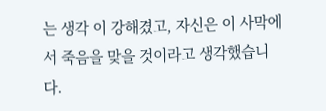는 생각 이 강해겼고, 자신은 이 사막에서 죽음을 맞을 것이라고 생각했습니다.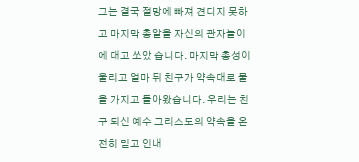그는 결국 절망에 빠져 견디지 못하고 마지막 총알을 자신의 관자놀이에 대고 쏘았 습니다. 마지막 총성이 울리고 얼마 뒤 친구가 약속대로 물을 가지고 돌아왔습니다. 우리는 친구 되신 예수 그리스도의 약속을 온전히 믿고 인내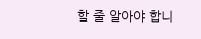할 줄 알아야 합니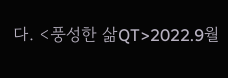다. <풍성한 삶QT>2022.9월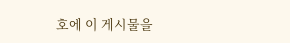호에 이 게시물을